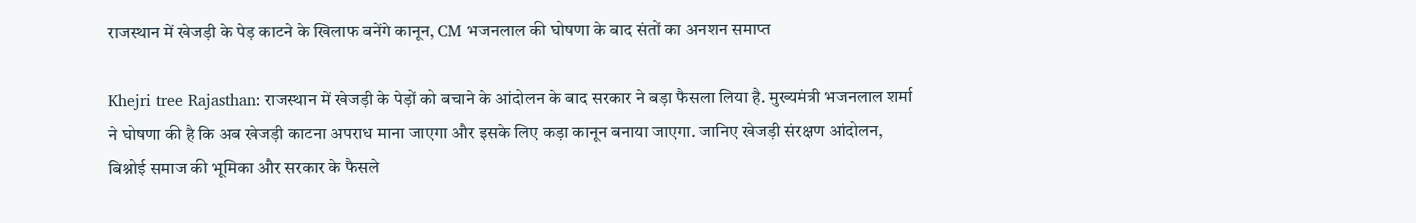राजस्थान में खेजड़ी के पेड़ काटने के खिलाफ बनेंगे कानून, CM भजनलाल की घोषणा के बाद संतों का अनशन समाप्त

Khejri tree Rajasthan: राजस्थान में खेजड़ी के पेड़ों को बचाने के आंदोलन के बाद सरकार ने बड़ा फैसला लिया है. मुख्यमंत्री भजनलाल शर्मा ने घोषणा की है कि अब खेजड़ी काटना अपराध माना जाएगा और इसके लिए कड़ा कानून बनाया जाएगा. जानिए खेजड़ी संरक्षण आंदोलन, बिश्नोई समाज की भूमिका और सरकार के फैसले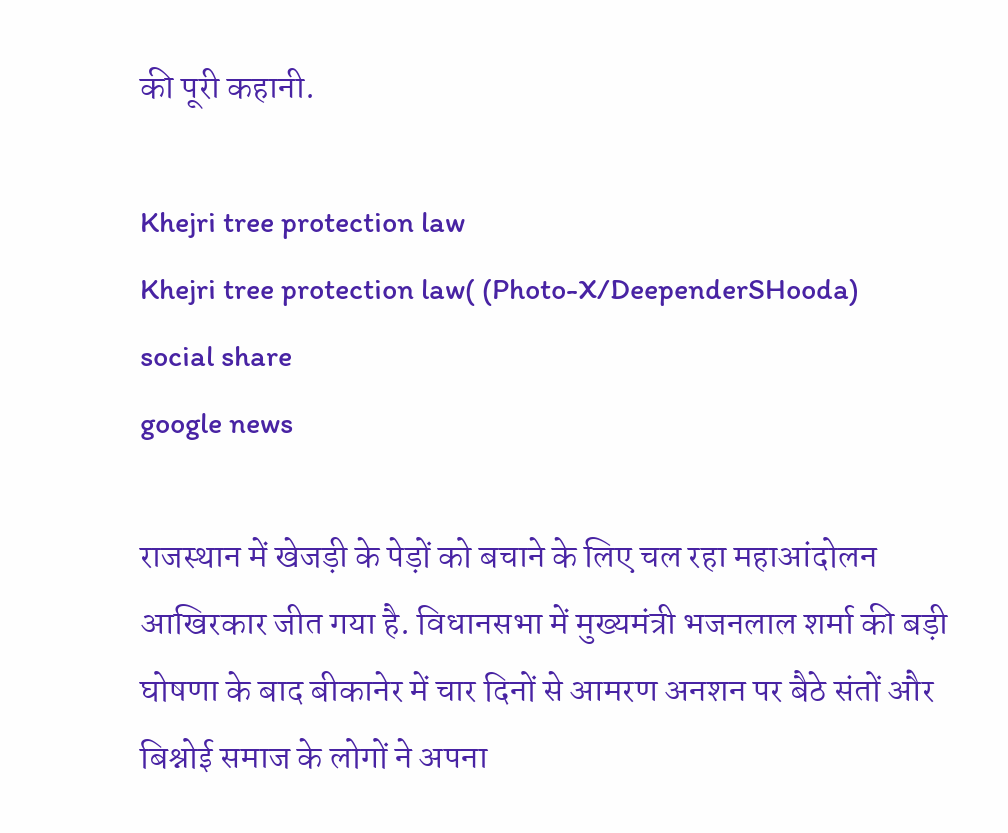की पूरी कहानी.

Khejri tree protection law
Khejri tree protection law( (Photo-X/DeependerSHooda)
social share
google news

राजस्थान में खेजड़ी के पेड़ों को बचाने के लिए चल रहा महाआंदोलन आखिरकार जीत गया है. विधानसभा में मुख्यमंत्री भजनलाल शर्मा की बड़ी घोषणा के बाद बीकानेर में चार दिनों से आमरण अनशन पर बैठे संतों और बिश्नोई समाज के लोगों ने अपना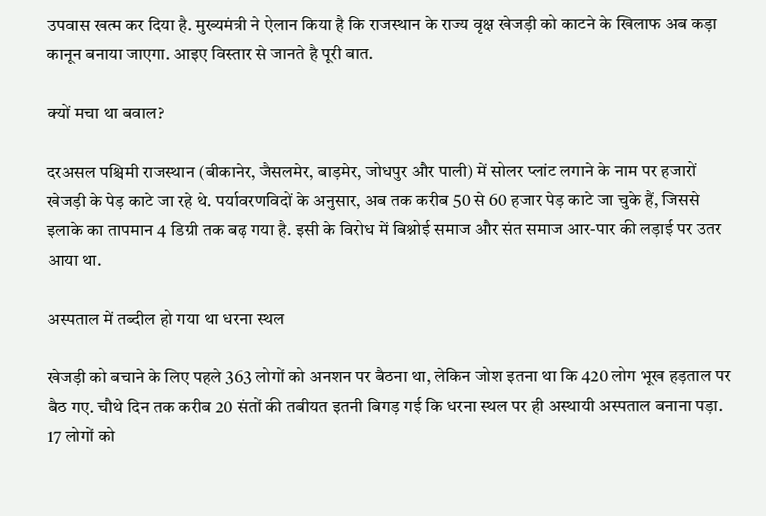उपवास खत्म कर दिया है. मुख्यमंत्री ने ऐलान किया है कि राजस्थान के राज्य वृक्ष खेजड़ी को काटने के खिलाफ अब कड़ा कानून बनाया जाएगा. आइए विस्तार से जानते है पूरी बात.

क्यों मचा था बवाल?

दरअसल पश्चिमी राजस्थान (बीकानेर, जैसलमेर, बाड़मेर, जोधपुर और पाली) में सोलर प्लांट लगाने के नाम पर हजारों खेजड़ी के पेड़ काटे जा रहे थे. पर्यावरणविदों के अनुसार, अब तक करीब 50 से 60 हजार पेड़ काटे जा चुके हैं, जिससे इलाके का तापमान 4 डिग्री तक बढ़ गया है. इसी के विरोध में बिश्नोई समाज और संत समाज आर-पार की लड़ाई पर उतर आया था.

अस्पताल में तब्दील हो गया था धरना स्थल

खेजड़ी को बचाने के लिए पहले 363 लोगों को अनशन पर बैठना था, लेकिन जोश इतना था कि 420 लोग भूख हड़ताल पर बैठ गए. चौथे दिन तक करीब 20 संतों की तबीयत इतनी बिगड़ गई कि धरना स्थल पर ही अस्थायी अस्पताल बनाना पड़ा. 17 लोगों को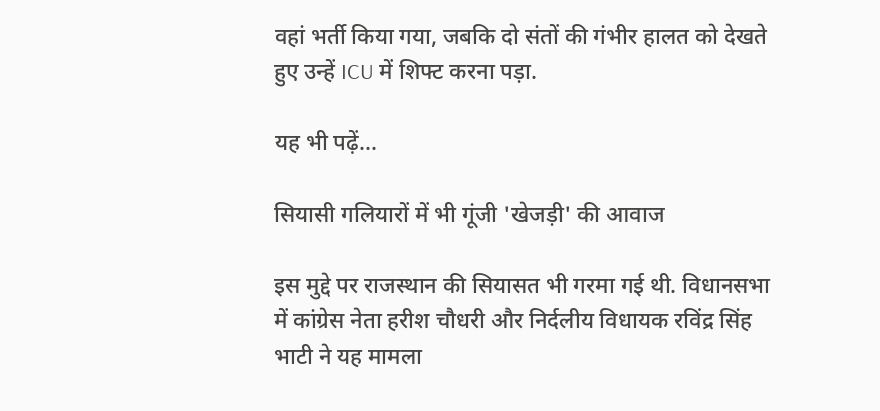वहां भर्ती किया गया, जबकि दो संतों की गंभीर हालत को देखते हुए उन्हें ICU में शिफ्ट करना पड़ा.

यह भी पढ़ें...

सियासी गलियारों में भी गूंजी 'खेजड़ी' की आवाज

इस मुद्दे पर राजस्थान की सियासत भी गरमा गई थी. विधानसभा में कांग्रेस नेता हरीश चौधरी और निर्दलीय विधायक रविंद्र सिंह भाटी ने यह मामला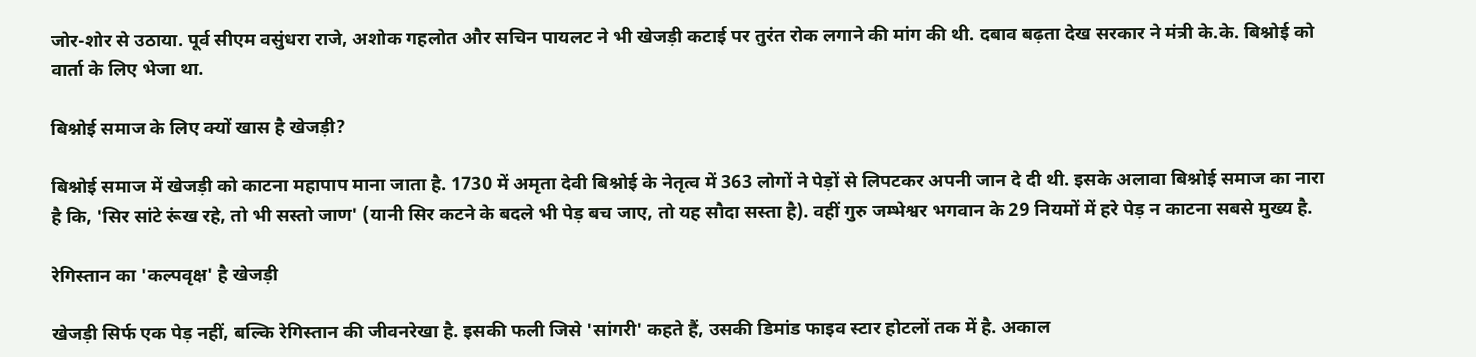जोर-शोर से उठाया. पूर्व सीएम वसुंधरा राजे, अशोक गहलोत और सचिन पायलट ने भी खेजड़ी कटाई पर तुरंत रोक लगाने की मांग की थी. दबाव बढ़ता देख सरकार ने मंत्री के.के. बिश्नोई को वार्ता के लिए भेजा था.

बिश्नोई समाज के लिए क्यों खास है खेजड़ी?

बिश्नोई समाज में खेजड़ी को काटना महापाप माना जाता है. 1730 में अमृता देवी बिश्नोई के नेतृत्व में 363 लोगों ने पेड़ों से लिपटकर अपनी जान दे दी थी. इसके अलावा बिश्नोई समाज का नारा है कि, 'सिर सांटे रूंख रहे, तो भी सस्तो जाण' (यानी सिर कटने के बदले भी पेड़ बच जाए, तो यह सौदा सस्ता है). वहीं गुरु जम्भेश्वर भगवान के 29 नियमों में हरे पेड़ न काटना सबसे मुख्य है.

रेगिस्तान का 'कल्पवृक्ष' है खेजड़ी

खेजड़ी सिर्फ एक पेड़ नहीं, बल्कि रेगिस्तान की जीवनरेखा है. इसकी फली जिसे 'सांगरी' कहते हैं, उसकी डिमांड फाइव स्टार होटलों तक में है. अकाल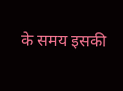के समय इसकी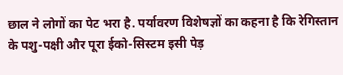छाल ने लोगों का पेट भरा है. पर्यावरण विशेषज्ञों का कहना है कि रेगिस्तान के पशु-पक्षी और पूरा ईको-सिस्टम इसी पेड़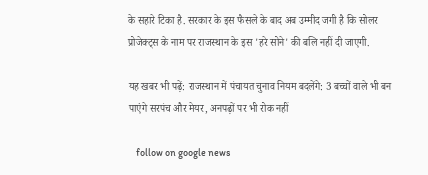के सहारे टिका है. सरकार के इस फैसले के बाद अब उम्मीद जगी है कि सोलर प्रोजेक्ट्स के नाम पर राजस्थान के इस 'हरे सोने' की बलि नहीं दी जाएगी.

यह खबर भी पढ़ें: राजस्थान में पंचायत चुनाव नियम बदलेंगे: 3 बच्चों वाले भी बन पाएंगे सरपंच और मेयर, अनपढ़ों पर भी रोक नहीं

    follow on google news